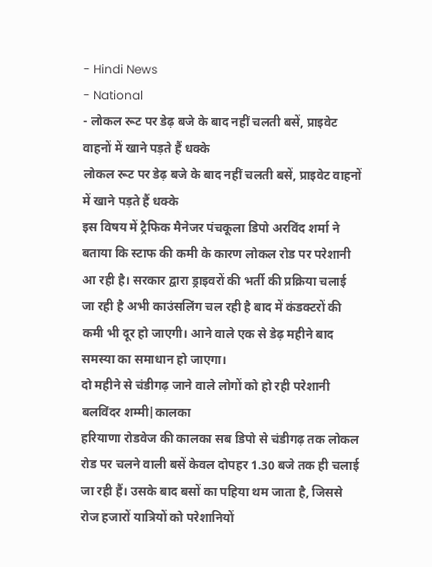- Hindi News
- National
- लोकल रूट पर डेढ़ बजे के बाद नहीं चलती बसें, प्राइवेट वाहनों में खाने पड़ते हैं धक्के
लोकल रूट पर डेढ़ बजे के बाद नहीं चलती बसें, प्राइवेट वाहनों में खाने पड़ते हैं धक्के
इस विषय में ट्रैफिक मैनेजर पंचकूला डिपो अरविंद शर्मा ने बताया कि स्टाफ की कमी के कारण लोकल रोड पर परेशानी आ रही है। सरकार द्वारा ड्राइवरों की भर्ती की प्रक्रिया चलाई जा रही है अभी काउंसलिंग चल रही है बाद में कंडक्टरों की कमी भी दूर हो जाएगी। आने वाले एक से डेढ़ महीने बाद समस्या का समाधान हो जाएगा।
दो महीने से चंडीगढ़ जाने वाले लोगों को हो रही परेशानी
बलविंदर शम्मी|कालका
हरियाणा रोडवेज की कालका सब डिपो से चंडीगढ़ तक लोकल रोड पर चलने वाली बसें केवल दोपहर 1.30 बजे तक ही चलाई जा रही हैं। उसके बाद बसों का पहिया थम जाता है, जिससे रोज हजारों यात्रियों को परेशानियों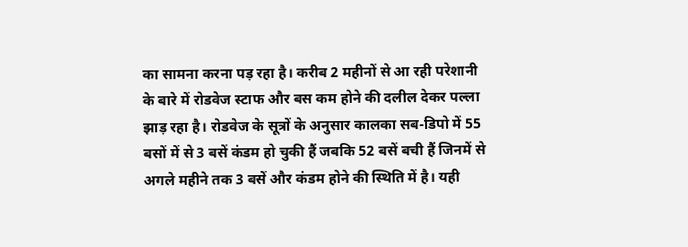का सामना करना पड़ रहा है। करीब 2 महीनों से आ रही परेशानी के बारे में रोडवेज स्टाफ और बस कम होने की दलील देकर पल्ला झाड़ रहा है। रोडवेज के सूत्रों के अनुसार कालका सब-डिपो में 55 बसों में से 3 बसें कंडम हो चुकी हैं जबकि 52 बसें बची हैं जिनमें से अगले महीने तक 3 बसें और कंडम होने की स्थिति में है। यही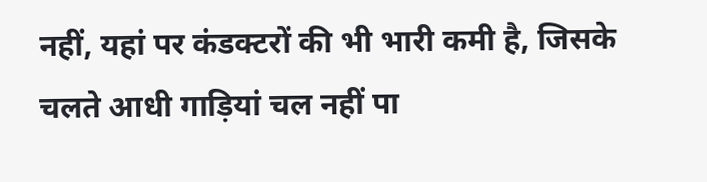नहीं, यहां पर कंडक्टरों की भी भारी कमी है, जिसके चलते आधी गाड़ियां चल नहीं पा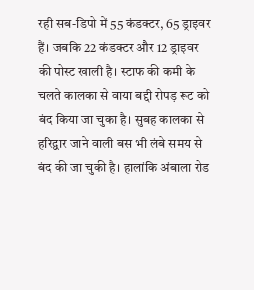रही सब-डिपो में 55 कंडक्टर, 65 ड्राइवर हैं। जबकि 22 कंडक्टर और 12 ड्राइवर की पोस्ट खाली है। स्टाफ की कमी के चलते कालका से वाया बद्दी रोपड़ रूट को बंद किया जा चुका है। सुबह कालका से हरिद्वार जाने वाली बस भी लंबे समय से बंद की जा चुकी है। हालांकि अंबाला रोड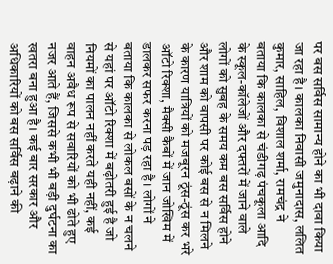पर बस सर्विस सामान्य होने का भी दावा किया जा रहा है। कालका निवासी जमुनादास, ललित कुमार, साहिल, विशाल शर्मा, रामचंद्र ने बताया कि कालका से चंडीगढ़ पंचकूला आदि के स्कूल-कॉलेजों और दफ्तरों में जाने वाले लोगों को सुबह के समय कम बस सर्विस होने और शाम को वापसी पर कोई बस से न मिलने के कारण यात्रियों को मजबूरन ठूंस-ठूंस कर भरे ऑटो रिक्शा, मैक्सी कैबों में जान जोखिम में डालकर सफर करना पड़ रहा है। लोगों ने बताया कि कालका से लोकल बसों के न चलने से यहां पर ऑटो रिक्शा में बढ़ोतरी हुई है जो नियमों का पालन नहीं करते यही नहीं, कई वाहन अवैध रूप से सवारियों को भी ढोते हुए नजर आते हैं, जिससे कभी भी बड़ी दुर्घटना का खतरा बना हुआ है। कई बार सरकार और अधिकारियों को बस सर्विस बढ़ाने की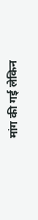मांग की गई लेकिन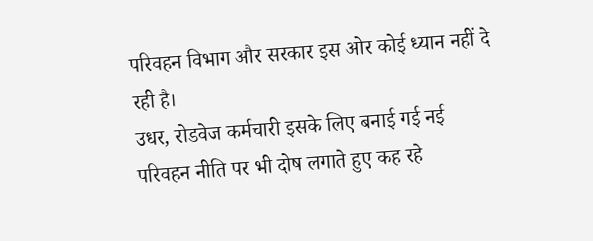परिवहन विभाग और सरकार इस ओर कोई ध्यान नहीं दे रही है।
उधर, रोडवेज कर्मचारी इसके लिए बनाई गई नई परिवहन नीति पर भी दोष लगाते हुए कह रहे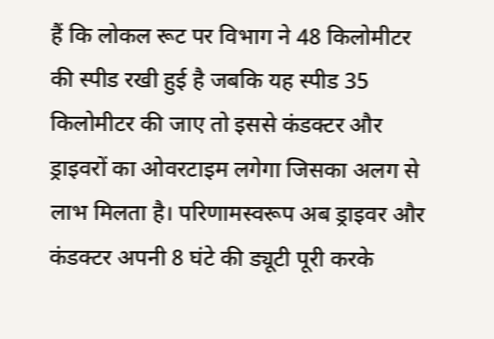हैं कि लोकल रूट पर विभाग ने 48 किलोमीटर की स्पीड रखी हुई है जबकि यह स्पीड 35 किलोमीटर की जाए तो इससे कंडक्टर और ड्राइवरों का ओवरटाइम लगेगा जिसका अलग से लाभ मिलता है। परिणामस्वरूप अब ड्राइवर और कंडक्टर अपनी 8 घंटे की ड्यूटी पूरी करके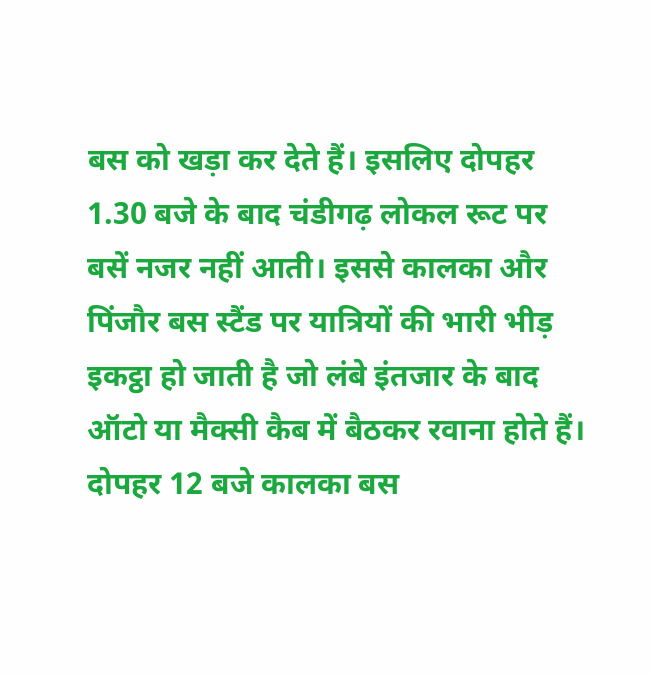बस को खड़ा कर देते हैं। इसलिए दोपहर 1.30 बजे के बाद चंडीगढ़ लोकल रूट पर बसें नजर नहीं आती। इससे कालका और पिंजौर बस स्टैंड पर यात्रियों की भारी भीड़ इकट्ठा हो जाती है जो लंबे इंतजार के बाद ऑटो या मैक्सी कैब में बैठकर रवाना होते हैं।
दोपहर 12 बजे कालका बस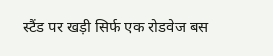स्टैंड पर खड़ी सिर्फ एक रोडवेज बस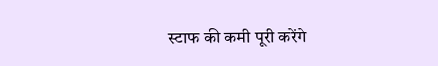स्टाफ की कमी पूरी करेंगे